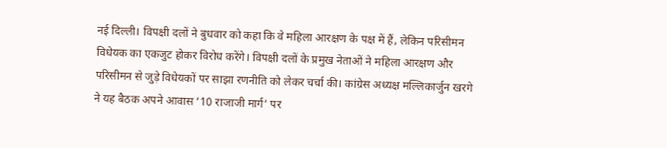नई दिल्ली। विपक्षी दलों ने बुधवार को कहा कि वे महिला आरक्षण के पक्ष में हैं, लेकिन परिसीमन विधेयक का एकजुट होकर विरोध करेंगे। विपक्षी दलों के प्रमुख नेताओं ने महिला आरक्षण और परिसीमन से जुड़े विधेयकों पर साझा रणनीति को लेकर चर्चा की। कांग्रेस अध्यक्ष मल्लिकार्जुन खरगे ने यह बैठक अपने आवास ’10 राजाजी मार्ग’ पर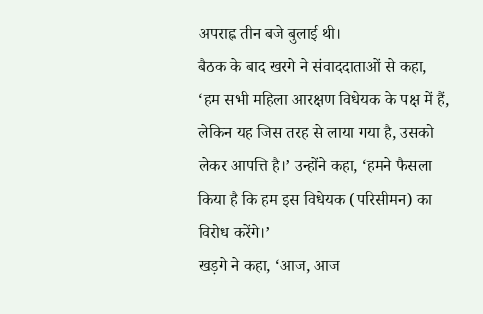अपराह्न तीन बजे बुलाई थी।
बैठक के बाद खरगे ने संवाददाताओं से कहा, ‘हम सभी महिला आरक्षण विधेयक के पक्ष में हैं, लेकिन यह जिस तरह से लाया गया है, उसको लेकर आपत्ति है।’ उन्होंने कहा, ‘हमने फैसला किया है कि हम इस विधेयक (परिसीमन) का विरोध करेंगे।’
खड़गे ने कहा, ‘आज, आज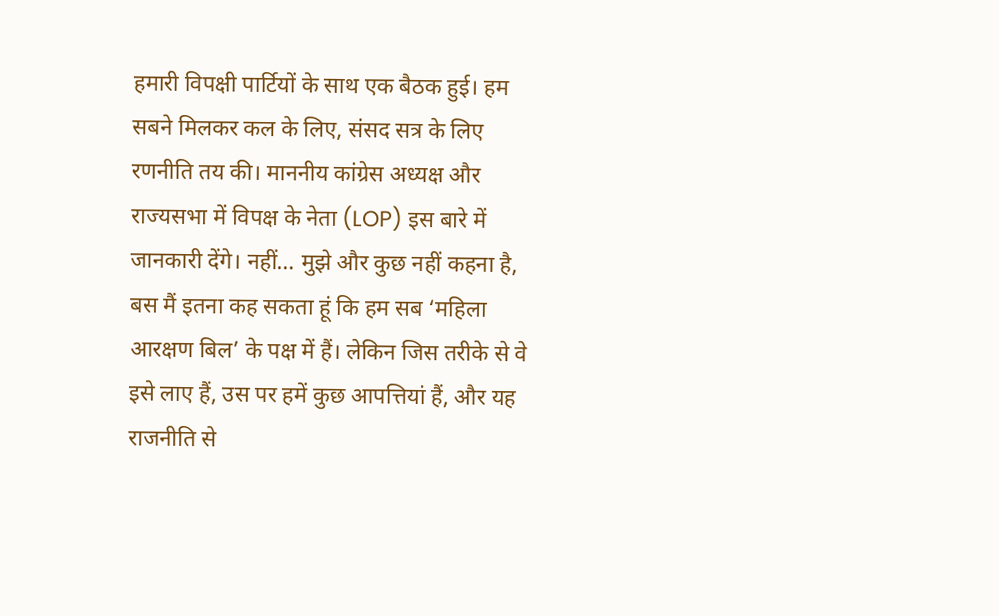हमारी विपक्षी पार्टियों के साथ एक बैठक हुई। हम सबने मिलकर कल के लिए, संसद सत्र के लिए रणनीति तय की। माननीय कांग्रेस अध्यक्ष और राज्यसभा में विपक्ष के नेता (LOP) इस बारे में जानकारी देंगे। नहीं… मुझे और कुछ नहीं कहना है, बस मैं इतना कह सकता हूं कि हम सब ‘महिला आरक्षण बिल’ के पक्ष में हैं। लेकिन जिस तरीके से वे इसे लाए हैं, उस पर हमें कुछ आपत्तियां हैं, और यह राजनीति से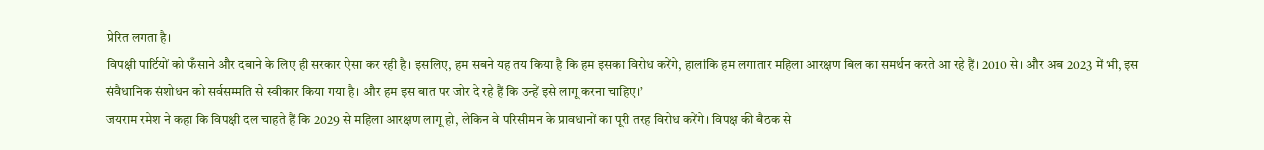प्रेरित लगता है।
विपक्षी पार्टियों को फँसाने और दबाने के लिए ही सरकार ऐसा कर रही है। इसलिए, हम सबने यह तय किया है कि हम इसका विरोध करेंगे, हालांकि हम लगातार महिला आरक्षण बिल का समर्थन करते आ रहे हैं। 2010 से। और अब 2023 में भी, इस संवैधानिक संशोधन को सर्वसम्मति से स्वीकार किया गया है। और हम इस बात पर जोर दे रहे हैं कि उन्हें इसे लागू करना चाहिए।’
जयराम रमेश ने कहा कि विपक्षी दल चाहते हैं कि 2029 से महिला आरक्षण लागू हो, लेकिन वे परिसीमन के प्रावधानों का पूरी तरह विरोध करेंगे। विपक्ष की बैठक से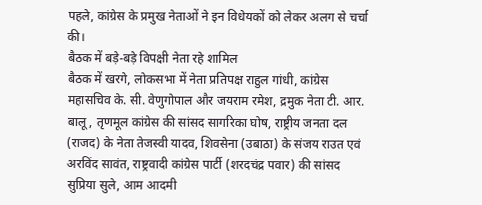पहले, कांग्रेस के प्रमुख नेताओं ने इन विधेयकों को लेकर अलग से चर्चा की।
बैठक में बड़े-बड़े विपक्षी नेता रहे शामिल
बैठक में खरगे, लोकसभा में नेता प्रतिपक्ष राहुल गांधी, कांग्रेस महासचिव के. सी. वेणुगोपाल और जयराम रमेश, द्रमुक नेता टी. आर. बालू, तृणमूल कांग्रेस की सांसद सागरिका घोष, राष्ट्रीय जनता दल (राजद) के नेता तेजस्वी यादव, शिवसेना (उबाठा) के संजय राउत एवं अरविंद सावंत, राष्ट्रवादी कांग्रेस पार्टी (शरदचंद्र पवार) की सांसद सुप्रिया सुले, आम आदमी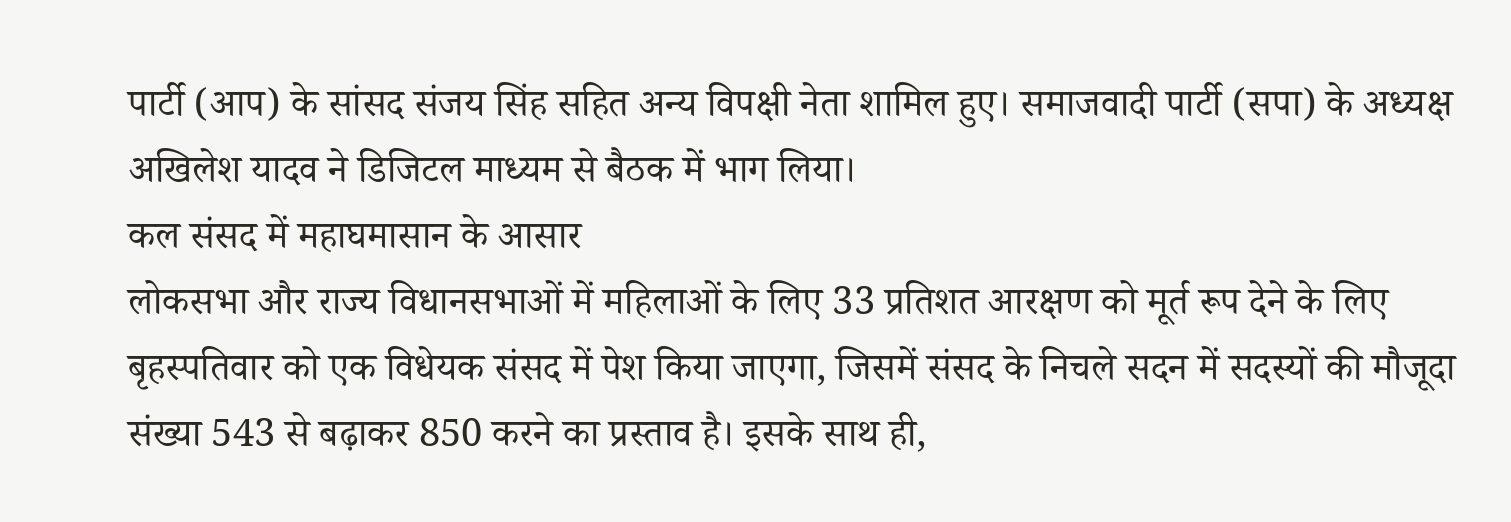पार्टी (आप) के सांसद संजय सिंह सहित अन्य विपक्षी नेता शामिल हुए। समाजवादी पार्टी (सपा) के अध्यक्ष अखिलेश यादव ने डिजिटल माध्यम से बैठक में भाग लिया।
कल संसद में महाघमासान के आसार
लोकसभा और राज्य विधानसभाओं में महिलाओं के लिए 33 प्रतिशत आरक्षण को मूर्त रूप देने के लिए बृहस्पतिवार को एक विधेयक संसद में पेश किया जाएगा, जिसमें संसद के निचले सदन में सदस्यों की मौजूदा संख्या 543 से बढ़ाकर 850 करने का प्रस्ताव है। इसके साथ ही,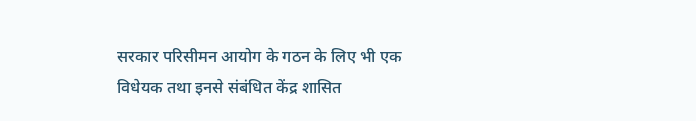सरकार परिसीमन आयोग के गठन के लिए भी एक विधेयक तथा इनसे संबंधित केंद्र शासित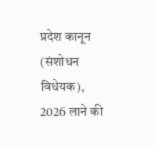प्रदेश कानून (संशोधन विधेयक), 2026 लाने की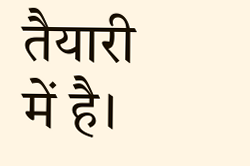तैयारी में है।